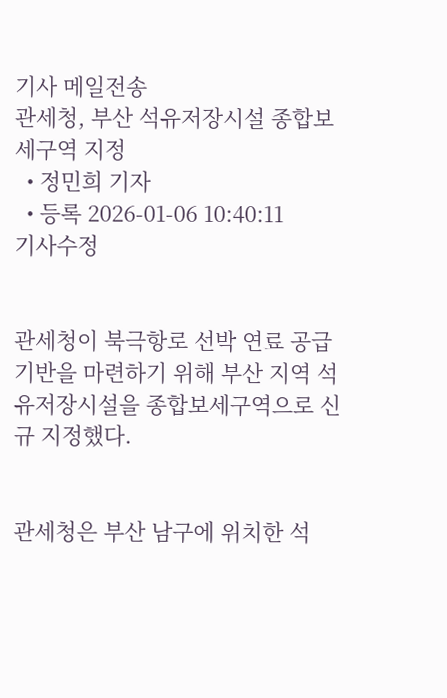기사 메일전송
관세청, 부산 석유저장시설 종합보세구역 지정
  • 정민희 기자
  • 등록 2026-01-06 10:40:11
기사수정


관세청이 북극항로 선박 연료 공급 기반을 마련하기 위해 부산 지역 석유저장시설을 종합보세구역으로 신규 지정했다.


관세청은 부산 남구에 위치한 석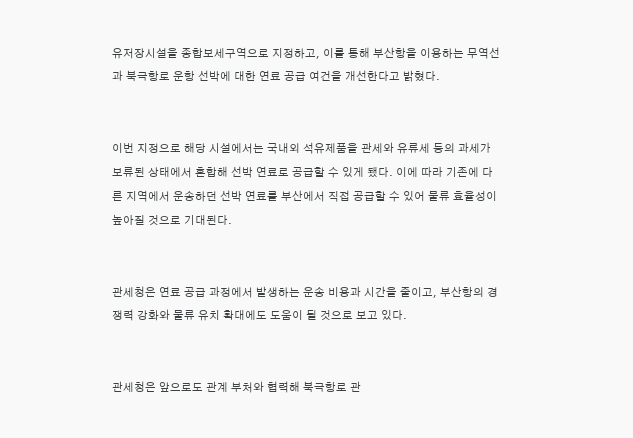유저장시설을 종합보세구역으로 지정하고, 이를 통해 부산항을 이용하는 무역선과 북극항로 운항 선박에 대한 연료 공급 여건을 개선한다고 밝혔다.


이번 지정으로 해당 시설에서는 국내외 석유제품을 관세와 유류세 등의 과세가 보류된 상태에서 혼합해 선박 연료로 공급할 수 있게 됐다. 이에 따라 기존에 다른 지역에서 운송하던 선박 연료를 부산에서 직접 공급할 수 있어 물류 효율성이 높아질 것으로 기대된다.


관세청은 연료 공급 과정에서 발생하는 운송 비용과 시간을 줄이고, 부산항의 경쟁력 강화와 물류 유치 확대에도 도움이 될 것으로 보고 있다.


관세청은 앞으로도 관계 부처와 협력해 북극항로 관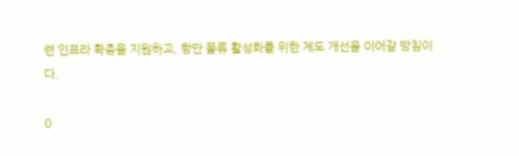련 인프라 확충을 지원하고, 항만 물류 활성화를 위한 제도 개선을 이어갈 방침이다.

0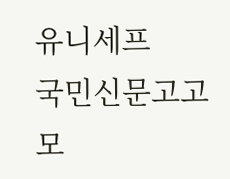유니세프
국민신문고고
모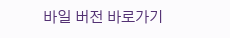바일 버전 바로가기